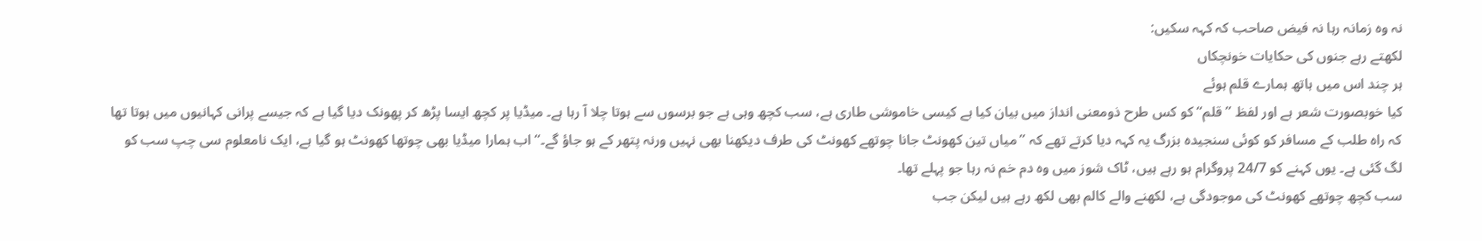نہ وہ زمانہ رہا نہ فیض صاحب کہ کہہ سکیں:
لکھتے رہے جنوں کی حکایات خونچکاں
ہر چند اس میں ہاتھ ہمارے قلم ہوئے
کیا خوبصورت شعر ہے اور لفظ ’’قلم‘‘ کو کس طرح ذومعنی انداز میں بیان کیا ہے کیسی خاموشی طاری ہے، سب کچھ وہی ہے جو برسوں سے ہوتا چلا آ رہا ہے۔ میڈیا پر کچھ ایسا پڑھ کر پھونک دیا گیا ہے کہ جیسے پرانی کہانیوں میں ہوتا تھا کہ راہ طلب کے مسافر کو کوئی سنجیدہ بزرگ یہ کہہ دیا کرتے تھے کہ ’’میاں تین کھونٹ جانا چوتھے کھونٹ کی طرف دیکھنا بھی نہیں ورنہ پتھر کے ہو جاؤ گے۔‘‘ اب ہمارا میڈیا بھی چوتھا کھونٹ ہو گیا ہے، ایک نامعلوم سی چپ سب کو لگ گئی ہے۔ یوں کہنے کو 24/7 پروگرام ہو رہے ہیں، ٹاک شوز میں وہ دم خم نہ رہا جو پہلے تھا۔
سب کچھ چوتھے کھونٹ کی موجودگی ہے، لکھنے والے کالم بھی لکھ رہے ہیں لیکن جب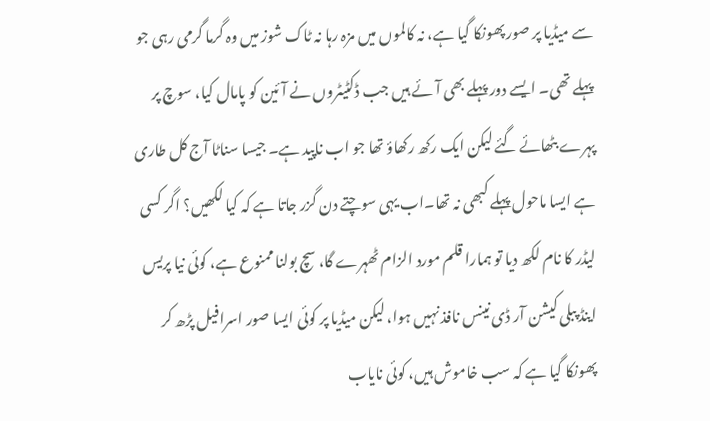سے میڈیا پر صور پھونکا گیا ہے، نہ کالموں میں مزہ رہا نہ ٹاک شوز میں وہ گرما گرمی رہی جو پہلے تھی۔ ایسے دور پہلے بھی آئے ہیں جب ڈکٹیٹروں نے آئین کو پامال کیا، سوچ پر پہرے بٹھائے گئے لیکن ایک رکھ رکھاؤ تھا جو اب ناپید ہے۔ جیسا سناٹا آج کل طاری ہے ایسا ماحول پہلے کبھی نہ تھا۔اب یہی سوچتے دن گزر جاتا ہے کہ کیا لکھیں؟ اگر کسی لیڈر کا نام لکھ دیا تو ہمارا قلم مورد الزام ٹھہرے گا، سچ بولنا ممنوع ہے، کوئی نیا پریس اینڈ پبلی کیشن آر ڈی نینس نافذ نہیں ہوا، لیکن میڈیا پر کوئی ایسا صور اسرافیل پڑھ کر پھونکا گیا ہے کہ سب خاموش ہیں، کوئی نایاب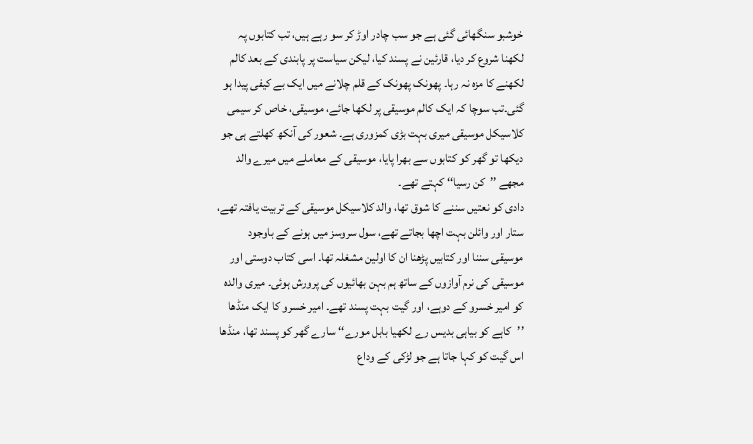خوشبو سنگھائی گئی ہے جو سب چادر اوڑ کر سو رہے ہیں، تب کتابوں پہ لکھنا شروع کر دیا، قارئین نے پسند کیا، لیکن سیاست پر پابندی کے بعد کالم لکھنے کا مزہ نہ رہا۔ پھونک پھونک کے قلم چلانے میں ایک بے کیفی پیدا ہو گئی۔تب سوچا کہ ایک کالم موسیقی پر لکھا جائے، موسیقی، خاص کر سیمی کلاسیکل موسیقی میری بہت بڑی کمزوری ہے۔ شعور کی آنکھ کھلتے ہی جو دیکھا تو گھر کو کتابوں سے بھرا پایا، موسیقی کے معاملے میں میرے والد مجھے ’’کن رسیا‘‘ کہتے تھے۔
دادی کو نعتیں سننے کا شوق تھا، والد کلاسیکل موسیقی کے تربیت یافتہ تھے، ستار اور وائلن بہت اچھا بجاتے تھے، سول سروسز میں ہونے کے باوجود موسیقی سننا اور کتابیں پڑھنا ان کا اولین مشغلہ تھا۔ اسی کتاب دوستی اور موسیقی کی نرم آوازوں کے ساتھ ہم بہن بھائیوں کی پرورش ہوئی۔ میری والدہ کو امیر خسرو کے دوہے، اور گیت بہت پسند تھے۔ امیر خسرو کا ایک منڈھا ’’کاہے کو بیاہی بدیس رے لکھیا بابل مورے‘‘ سارے گھر کو پسند تھا، منڈھا اس گیت کو کہا جاتا ہے جو لڑکی کے وداع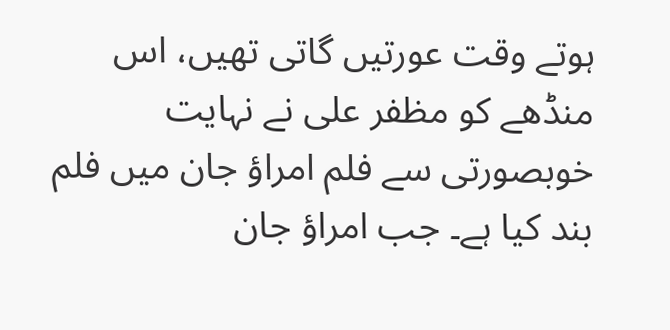ہوتے وقت عورتیں گاتی تھیں، اس منڈھے کو مظفر علی نے نہایت خوبصورتی سے فلم امراؤ جان میں فلم بند کیا ہے۔ جب امراؤ جان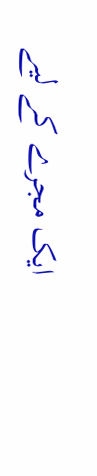ایک مجرے کے لیے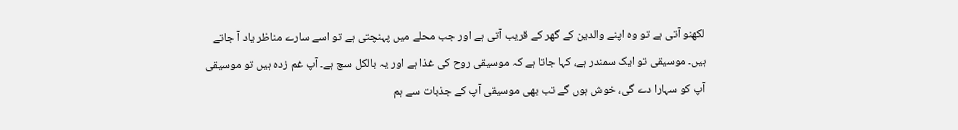لکھنو آتی ہے تو وہ اپنے والدین کے گھر کے قریب آتی ہے اور جب محلے میں پہنچتی ہے تو اسے سارے مناظر یاد آ جاتے ہیں۔ موسیقی تو ایک سمندر ہے، کہا جاتا ہے کہ موسیقی روح کی غذا ہے اور یہ بالکل سچ ہے۔ آپ غم زدہ ہیں تو موسیقی آپ کو سہارا دے گی، خوش ہوں گے تب بھی موسیقی آپ کے جذبات سے ہم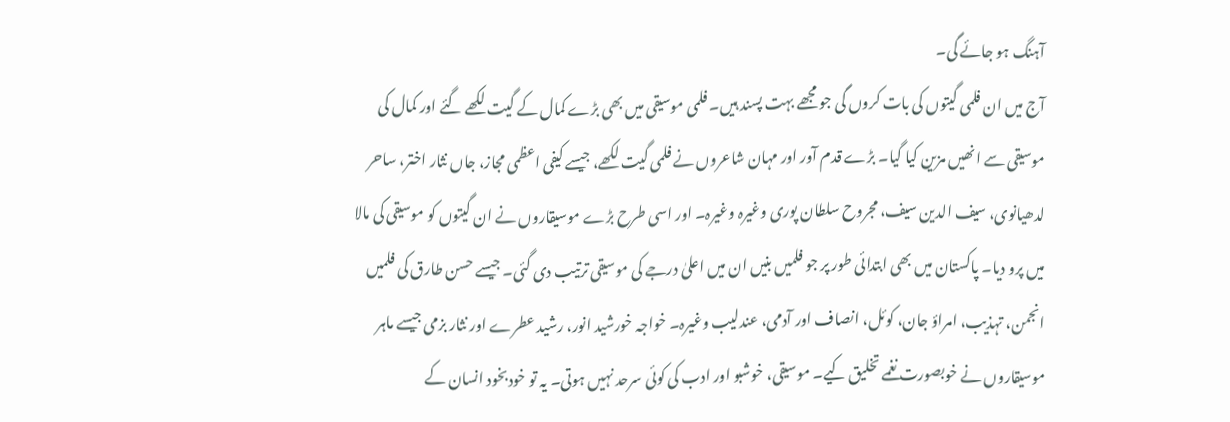آہنگ ہو جائے گی۔
آج میں ان فلمی گیتوں کی بات کروں گی جو مجھے بہت پسند ہیں۔ فلمی موسیقی میں بھی بڑے کمال کے گیت لکھے گئے اور کمال کی موسیقی سے انھیں مزین کیا گیا۔ بڑے قدم آور اور مہان شاعروں نے فلمی گیت لکھے، جیسے کیفی اعظمی مجاز، جاں نثار اختر، ساحر لدھیانوی، سیف الدین سیف، مجروح سلطان پوری وغیرہ وغیرہ۔ اور اسی طرح بڑے موسیقاروں نے ان گیتوں کو موسیقی کی مالا میں پرو دیا۔ پاکستان میں بھی ابتدائی طور پر جو فلمیں بنیں ان میں اعلیٰ درجے کی موسیقی ترتیب دی گئی۔ جیسے حسن طارق کی فلمیں انجمن، تہذیب، امراؤ جان، کوئل، انصاف اور آدمی، عندلیب وغیرہ۔ خواجہ خورشید انور، رشید عطرے اور نثار بزمی جیسے ماہر موسیقاروں نے خوبصورت نغمے تخلیق کیے۔ موسیقی، خوشبو اور ادب کی کوئی سرحد نہیں ہوتی۔ یہ تو خودبخود انسان کے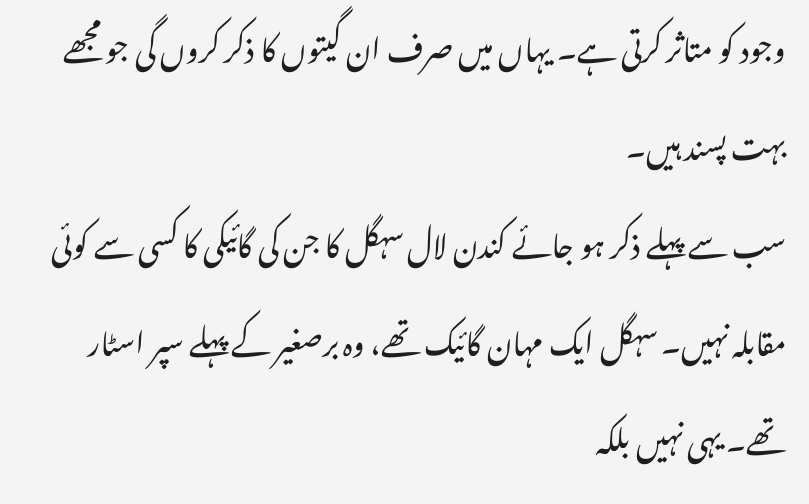وجود کو متاثر کرتی ہے۔ یہاں میں صرف ان گیتوں کا ذکر کروں گی جو مجھے بہت پسند ہیں۔
سب سے پہلے ذکر ہو جائے کندن لال سہگل کا جن کی گائیکی کا کسی سے کوئی مقابلہ نہیں۔ سہگل ایک مہان گائیک تھے، وہ برصغیر کے پہلے سپر اسٹار تھے۔ یہی نہیں بلکہ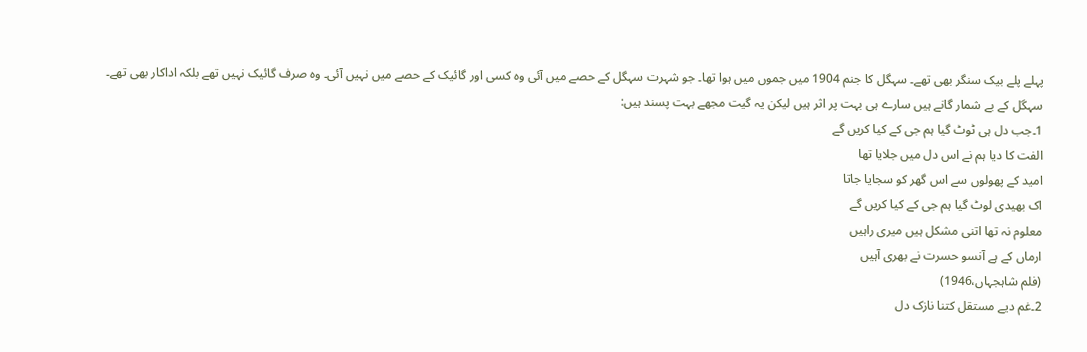پہلے پلے بیک سنگر بھی تھے۔ سہگل کا جنم 1904 میں جموں میں ہوا تھا۔ جو شہرت سہگل کے حصے میں آئی وہ کسی اور گائیک کے حصے میں نہیں آئی۔ وہ صرف گائیک نہیں تھے بلکہ اداکار بھی تھے۔ سہگل کے بے شمار گانے ہیں سارے ہی بہت پر اثر ہیں لیکن یہ گیت مجھے بہت پسند ہیں:
1۔جب دل ہی ٹوٹ گیا ہم جی کے کیا کریں گے
الفت کا دیا ہم نے اس دل میں جلایا تھا
امید کے پھولوں سے اس گھر کو سجایا جاتا
اک بھیدی لوٹ گیا ہم جی کے کیا کریں گے
معلوم نہ تھا اتنی مشکل ہیں میری راہیں
ارماں کے ہے آنسو حسرت نے بھری آہیں
(فلم شاہجہاں،1946)
2۔غم دیے مستقل کتنا نازک دل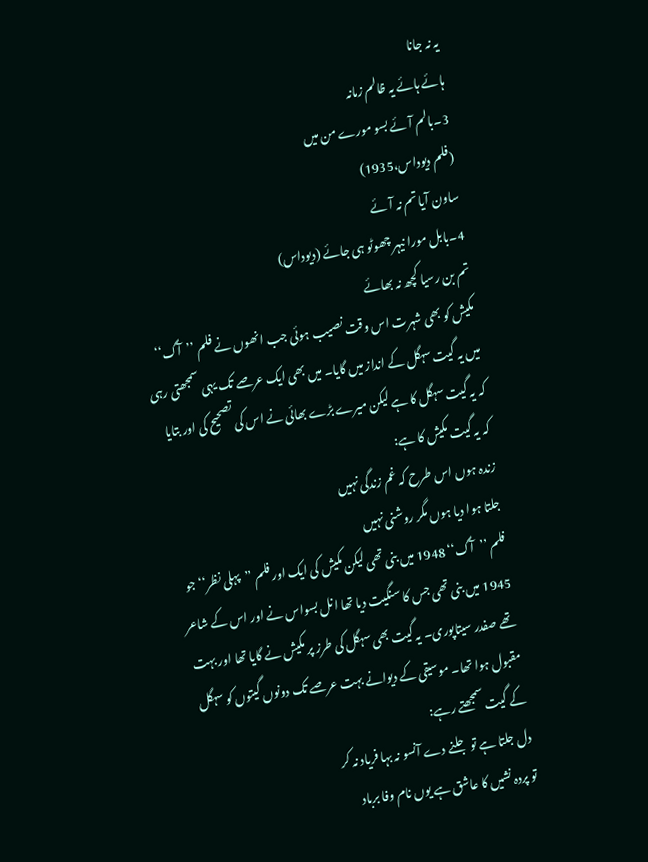یہ نہ جانا
ہائے ہائے یہ ظالم زمانہ
3۔بالم آئے بسو مورے من میں
(فلم دیوداس،1935)
ساون آیا تم نہ آئے
4۔بابل مورا نیہر چھوٹو ہی جائے (دیوداس)
تم بن رسیا کچھ نہ بھائے
مکیش کو بھی شہرت اس وقت نصیب ہوئی جب انھوں نے فلم ’’آگ‘‘ میں یہ گیت سہگل کے انداز میں گایا۔ میں بھی ایک عرصے تک یہی سمجھتی رہی کہ یہ گیت سہگل کا ہے لیکن میرے بڑے بھائی نے اس کی تصحیح کی اور بتایا کہ یہ گیت مکیش کا ہے:
زندہ ہوں اس طرح کہ غم زندگی نہیں
جلتا ہوا دیا ہوں مگر روشنی نہیں
فلم ’’آگ‘‘ 1948 میں بنی تھی لیکن مکیش کی ایک اور فلم ’’پہلی نظر‘‘ جو 1945 میں بنی تھی جس کا سنگیت دیا تھا انل بسواس نے اور اس کے شاعر تھے صفدر سیتاپوری۔ یہ گیت بھی سہگل کی طرز پر مکیش نے گایا تھا اور بہت مقبول ہوا تھا۔ موسیقی کے دیوانے بہت عرصے تک دونوں گیتوں کو سہگل کے گیت سمجھتے رہے:
دل جلتا ہے تو جلنے دے آنسو نہ بہا فریاد نہ کر
تو پردہ نشیں کا عاشق ہے یوں نام وفا برباد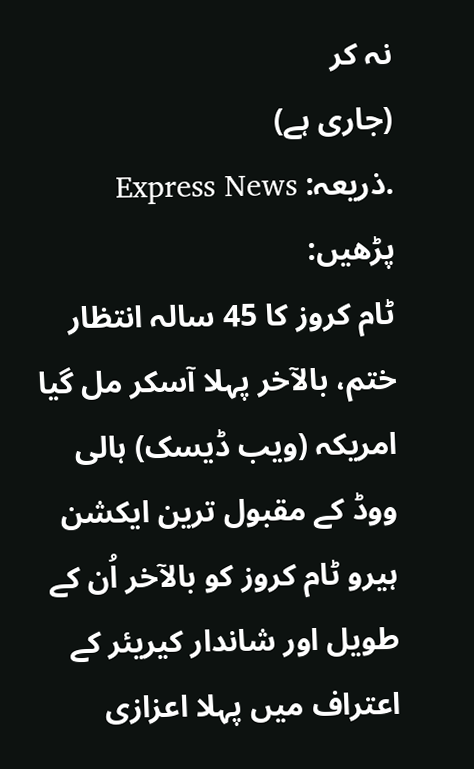نہ کر
(جاری ہے)
.ذریعہ: Express News
پڑھیں:
ٹام کروز کا 45 سالہ انتظار ختم، بالآخر پہلا آسکر مل گیا
امریکہ (ویب ڈیسک) ہالی ووڈ کے مقبول ترین ایکشن ہیرو ٹام کروز کو بالآخر اُن کے طویل اور شاندار کیریئر کے اعتراف میں پہلا اعزازی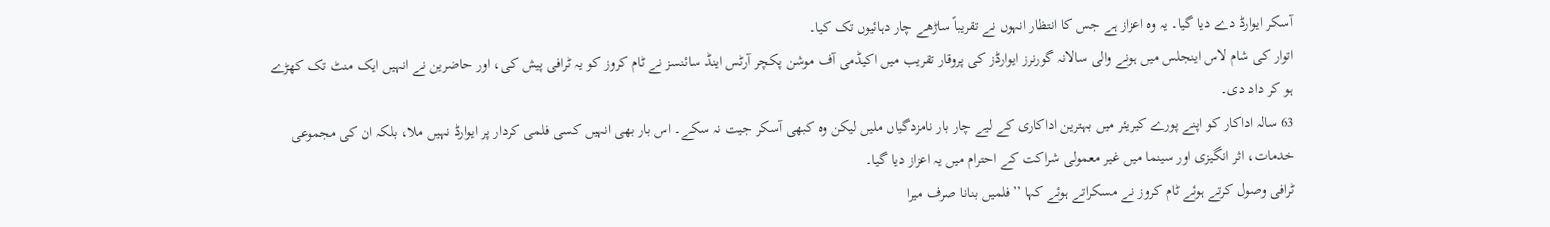آسکر ایوارڈ دے دیا گیا۔ یہ وہ اعزاز ہے جس کا انتظار انہوں نے تقریباً ساڑھے چار دہائیوں تک کیا۔
اتوار کی شام لاس اینجلس میں ہونے والی سالانہ گورنرز ایوارڈز کی پروقار تقریب میں اکیڈمی آف موشن پکچر آرٹس اینڈ سائنسز نے ٹام کروز کو یہ ٹرافی پیش کی، اور حاضرین نے انہیں ایک منٹ تک کھڑے ہو کر داد دی۔
63 سالہ اداکار کو اپنے پورے کیریئر میں بہترین اداکاری کے لیے چار بار نامزدگیاں ملیں لیکن وہ کبھی آسکر جیت نہ سکے۔ اس بار بھی انہیں کسی فلمی کردار پر ایوارڈ نہیں ملا، بلکہ ان کی مجموعی خدمات، اثر انگیزی اور سینما میں غیر معمولی شراکت کے احترام میں یہ اعزاز دیا گیا۔
ٹرافی وصول کرتے ہوئے ٹام کروز نے مسکراتے ہوئے کہا ’’فلمیں بنانا صرف میرا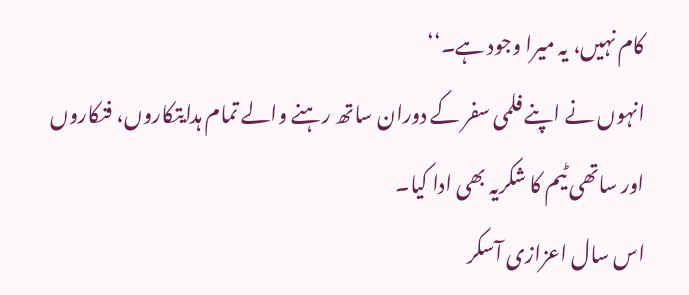کام نہیں، یہ میرا وجود ہے۔‘‘
انہوں نے اپنے فلمی سفر کے دوران ساتھ رہنے والے تمام ہدایتکاروں، فنکاروں اور ساتھی ٹیم کا شکریہ بھی ادا کیا۔
اس سال اعزازی آسکر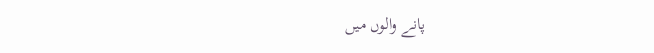پانے والوں میں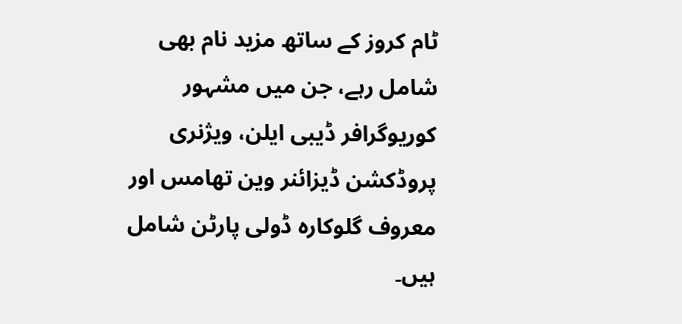ٹام کروز کے ساتھ مزید نام بھی شامل رہے، جن میں مشہور کوریوگرافر ڈیبی ایلن، ویژنری پروڈکشن ڈیزائنر وین تھامس اور معروف گلوکارہ ڈولی پارٹن شامل ہیں۔